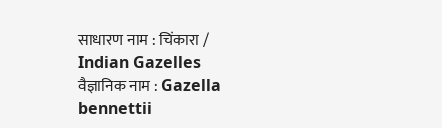साधारण नाम : चिंकारा / Indian Gazelles
वैज्ञानिक नाम : Gazella bennettii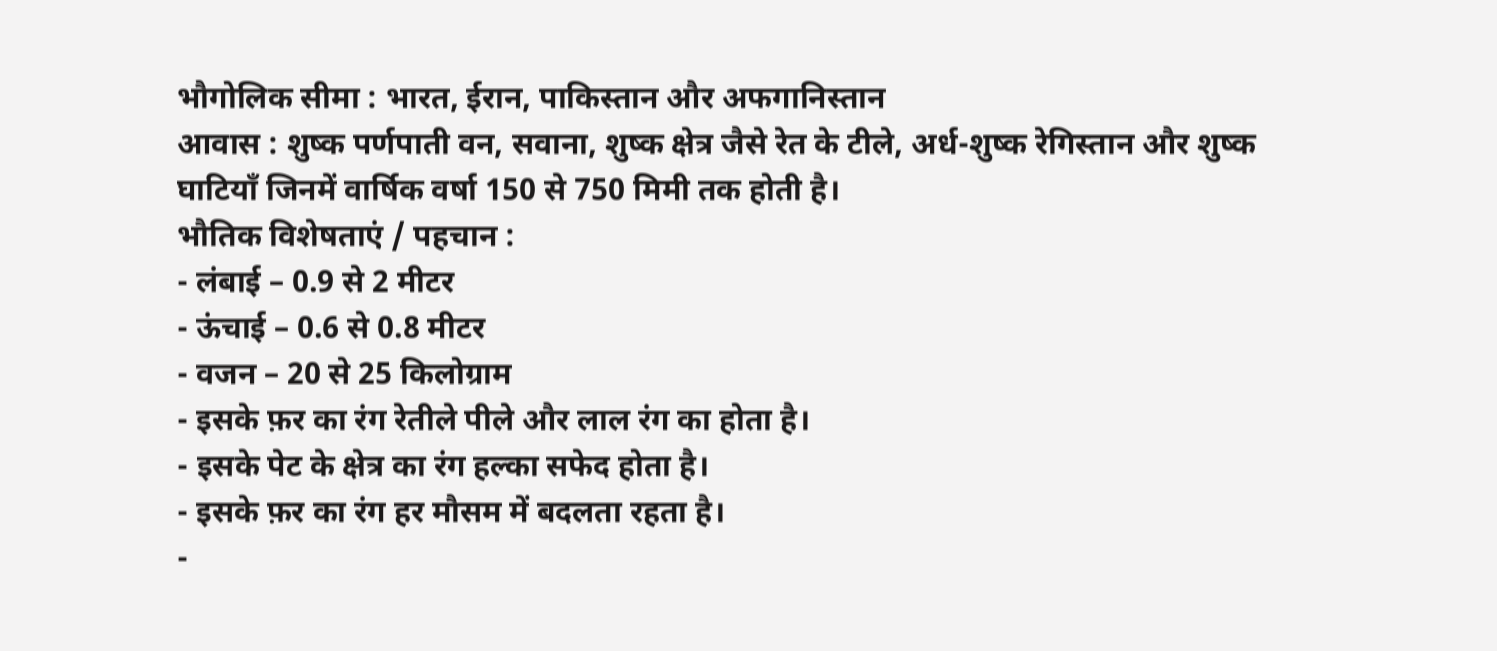भौगोलिक सीमा : भारत, ईरान, पाकिस्तान और अफगानिस्तान
आवास : शुष्क पर्णपाती वन, सवाना, शुष्क क्षेत्र जैसे रेत के टीले, अर्ध-शुष्क रेगिस्तान और शुष्क घाटियाँ जिनमें वार्षिक वर्षा 150 से 750 मिमी तक होती है।
भौतिक विशेषताएं / पहचान :
- लंबाई – 0.9 से 2 मीटर
- ऊंचाई – 0.6 से 0.8 मीटर
- वजन – 20 से 25 किलोग्राम
- इसके फ़र का रंग रेतीले पीले और लाल रंग का होता है।
- इसके पेट के क्षेत्र का रंग हल्का सफेद होता है।
- इसके फ़र का रंग हर मौसम में बदलता रहता है।
-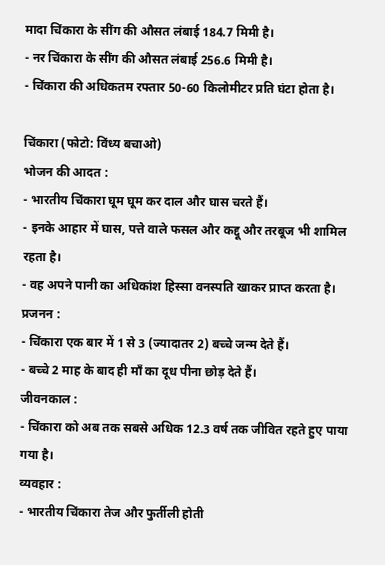मादा चिंकारा के सींग की औसत लंबाई 184.7 मिमी है।
- नर चिंकारा के सींग की औसत लंबाई 256.6 मिमी है।
- चिंकारा की अधिकतम रफ्तार 50-60 किलोमीटर प्रति घंटा होता है।

चिंकारा (फोटो: विंध्य बचाओ)
भोजन की आदत :
- भारतीय चिंकारा घूम घूम कर दाल और घास चरते हैं।
- इनके आहार में घास, पत्ते वाले फसल और कद्दू और तरबूज भी शामिल रहता है।
- वह अपने पानी का अधिकांश हिस्सा वनस्पति खाकर प्राप्त करता है।
प्रजनन :
- चिंकारा एक बार में 1 से 3 (ज्यादातर 2) बच्चे जन्म देते हैं।
- बच्चे 2 माह के बाद ही माँ का दूध पीना छोड़ देते हैं।
जीवनकाल :
- चिंकारा को अब तक सबसे अधिक 12.3 वर्ष तक जीवित रहते हुए पाया गया है।
व्यवहार :
- भारतीय चिंकारा तेज और फुर्तीली होती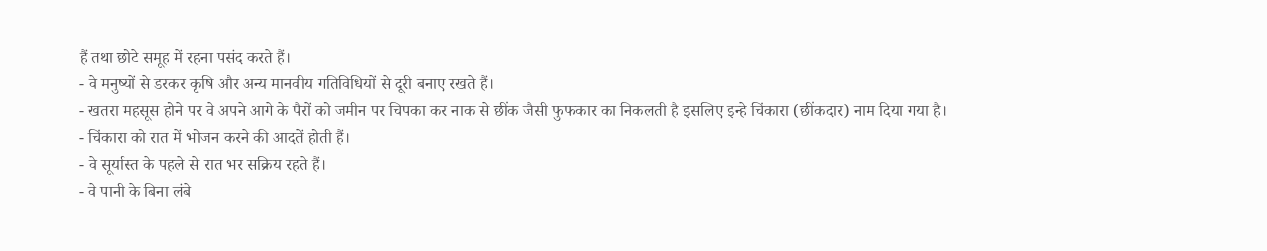हैं तथा छोटे समूह में रहना पसंद करते हैं।
- वे मनुष्यों से डरकर कृषि और अन्य मानवीय गतिविधियों से दूरी बनाए रखते हैं।
- खतरा महसूस होने पर वे अपने आगे के पैरों को जमीन पर चिपका कर नाक से छींक जैसी फुफकार का निकलती है इसलिए इन्हे चिंकारा (छींकदार) नाम दिया गया है।
- चिंकारा को रात में भोजन करने की आदतें होती हैं।
- वे सूर्यास्त के पहले से रात भर सक्रिय रहते हैं।
- वे पानी के बिना लंबे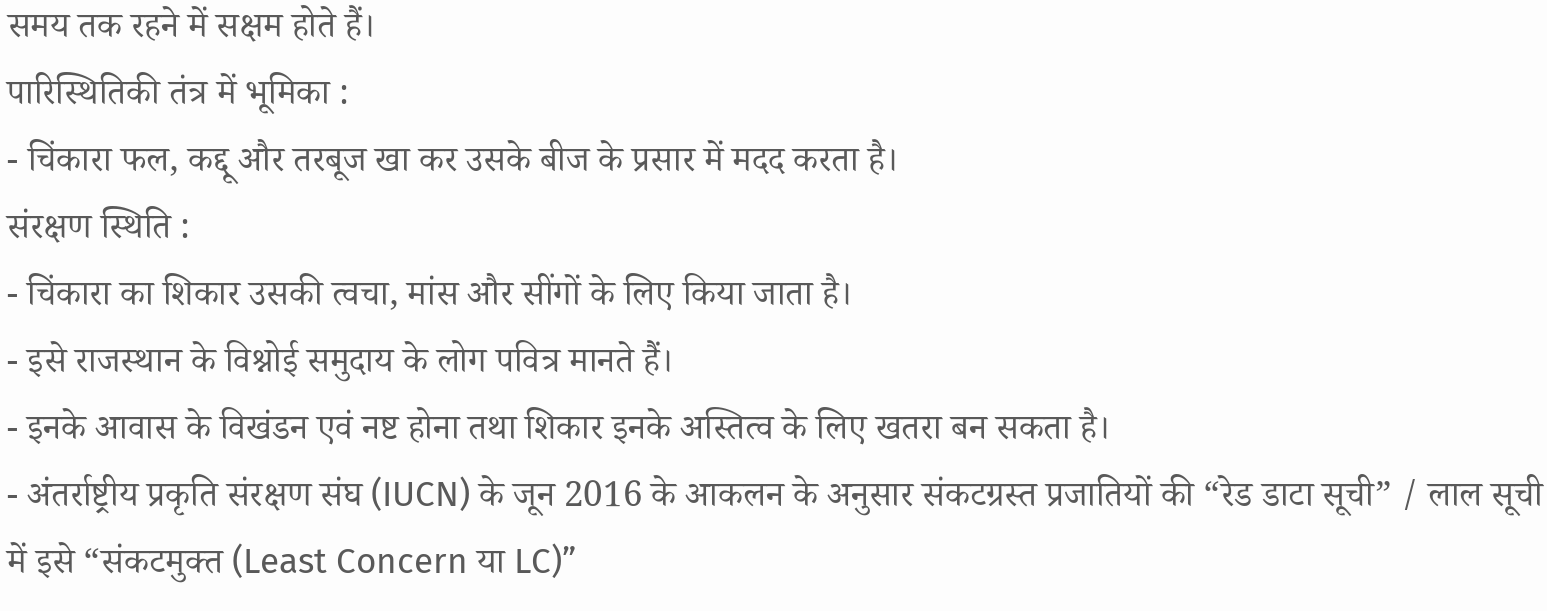समय तक रहने में सक्षम होते हैं।
पारिस्थितिकी तंत्र में भूमिका :
- चिंकारा फल, कद्दू और तरबूज खा कर उसके बीज के प्रसार में मदद करता है।
संरक्षण स्थिति :
- चिंकारा का शिकार उसकी त्वचा, मांस और सींगों के लिए किया जाता है।
- इसे राजस्थान के विश्नोई समुदाय के लोग पवित्र मानते हैं।
- इनके आवास के विखंडन एवं नष्ट होना तथा शिकार इनके अस्तित्व के लिए खतरा बन सकता है।
- अंतर्राष्ट्रीय प्रकृति संरक्षण संघ (IUCN) के जून 2016 के आकलन के अनुसार संकटग्रस्त प्रजातियों की “रेड डाटा सूची” / लाल सूची में इसे “संकटमुक्त (Least Concern या LC)”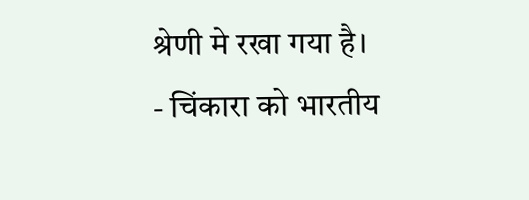श्रेणी मे रखा गया है।
- चिंकारा को भारतीय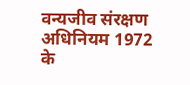वन्यजीव संरक्षण अधिनियम 1972 के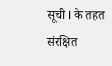सूची I के तहत संरक्षित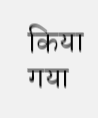किया गया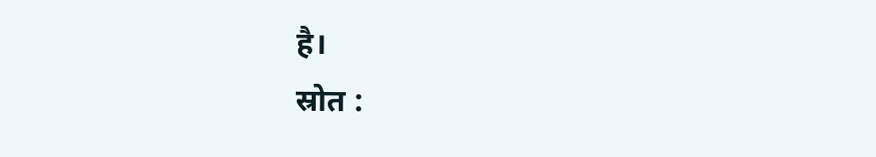है।
स्रोत :